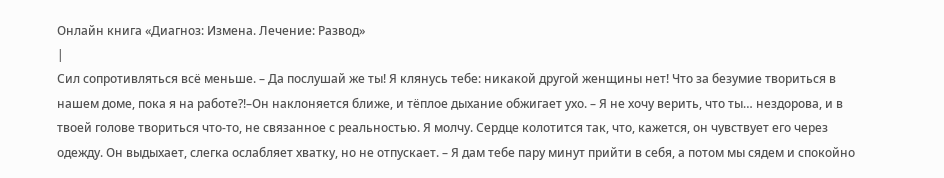Онлайн книга «Диагноз: Измена. Лечение: Развод»
|
Сил сопротивляться всё меньше. – Да послушай же ты! Я клянусь тебе: никакой другой женщины нет! Что за безумие твориться в нашем доме, пока я на работе?!–Он наклоняется ближе, и тёплое дыхание обжигает ухо. – Я не хочу верить, что ты… нездорова, и в твоей голове твориться что-то, не связанное с реальностью. Я молчу. Сердце колотится так, что, кажется, он чувствует его через одежду. Он выдыхает, слегка ослабляет хватку, но не отпускает. – Я дам тебе пару минут прийти в себя, а потом мы сядем и спокойно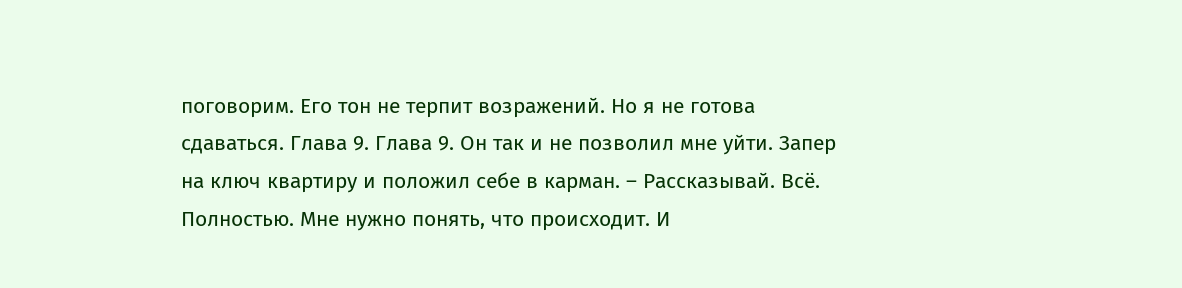поговорим. Его тон не терпит возражений. Но я не готова сдаваться. Глава 9. Глава 9. Он так и не позволил мне уйти. Запер на ключ квартиру и положил себе в карман. – Рассказывай. Всё. Полностью. Мне нужно понять, что происходит. И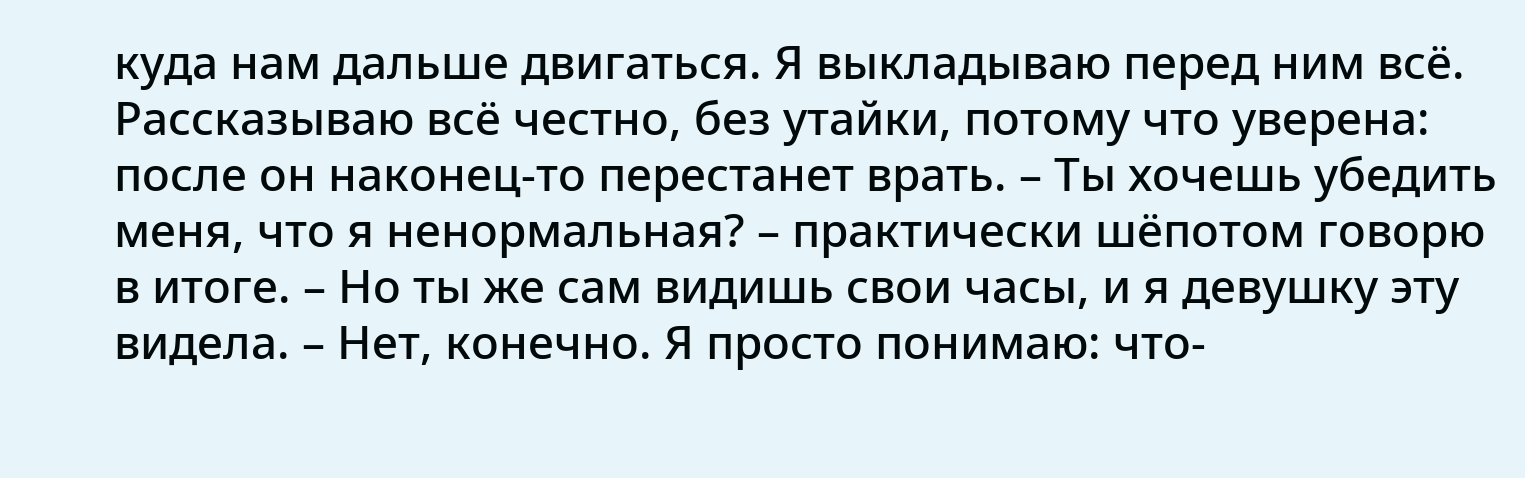куда нам дальше двигаться. Я выкладываю перед ним всё. Рассказываю всё честно, без утайки, потому что уверена: после он наконец-то перестанет врать. – Ты хочешь убедить меня, что я ненормальная? – практически шёпотом говорю в итоге. – Но ты же сам видишь свои часы, и я девушку эту видела. – Нет, конечно. Я просто понимаю: что-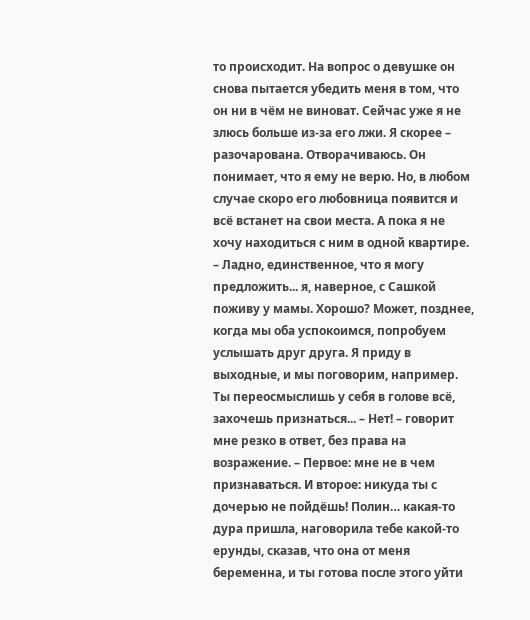то происходит. На вопрос о девушке он снова пытается убедить меня в том, что он ни в чём не виноват. Сейчас уже я не злюсь больше из-за его лжи. Я скорее – разочарована. Отворачиваюсь. Он понимает, что я ему не верю. Но, в любом случае скоро его любовница появится и всё встанет на свои места. А пока я не хочу находиться с ним в одной квартире. – Ладно, единственное, что я могу предложить... я, наверное, с Сашкой поживу у мамы. Хорошо? Может, позднее, когда мы оба успокоимся, попробуем услышать друг друга. Я приду в выходные, и мы поговорим, например. Ты переосмыслишь у себя в голове всё, захочешь признаться... – Нет! – говорит мне резко в ответ, без права на возражение. – Первое: мне не в чем признаваться. И второе: никуда ты с дочерью не пойдёшь! Полин… какая-то дура пришла, наговорила тебе какой-то ерунды, сказав, что она от меня беременна, и ты готова после этого уйти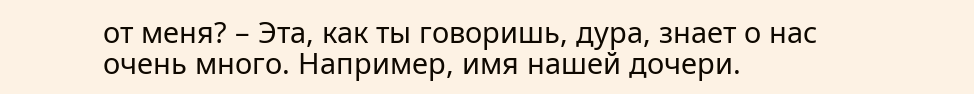от меня? – Эта, как ты говоришь, дура, знает о нас очень много. Например, имя нашей дочери.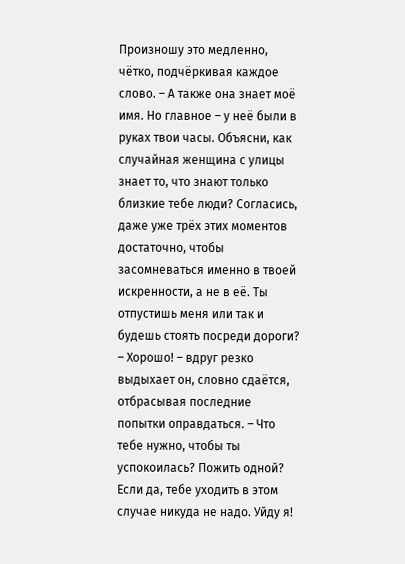Произношу это медленно, чётко, подчёркивая каждое слово. – А также она знает моё имя. Но главное – у неё были в руках твои часы. Объясни, как случайная женщина с улицы знает то, что знают только близкие тебе люди? Согласись, даже уже трёх этих моментов достаточно, чтобы засомневаться именно в твоей искренности, а не в её. Ты отпустишь меня или так и будешь стоять посреди дороги? – Хорошо! – вдруг резко выдыхает он, словно сдаётся, отбрасывая последние попытки оправдаться. – Что тебе нужно, чтобы ты успокоилась? Пожить одной? Если да, тебе уходить в этом случае никуда не надо. Уйду я!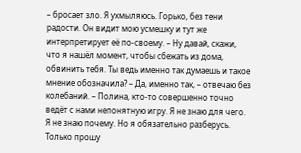– бросает зло. Я ухмыляюсь. Горько, без тени радости. Он видит мою усмешку и тут же интерпретирует её по-своему. – Ну давай, скажи, что я нашёл момент, чтобы сбежать из дома, обвинить тебя. Ты ведь именно так думаешь и такое мнение обозначила? – Да, именно так, – отвечаю без колебаний. – Полина, кто-то совершенно точно ведёт с нами непонятную игру. Я не знаю для чего. Я не знаю почему. Но я обязательно разберусь. Только прошу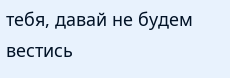тебя, давай не будем вестись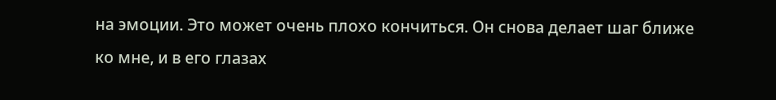на эмоции. Это может очень плохо кончиться. Он снова делает шаг ближе ко мне, и в его глазах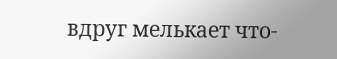вдруг мелькает что-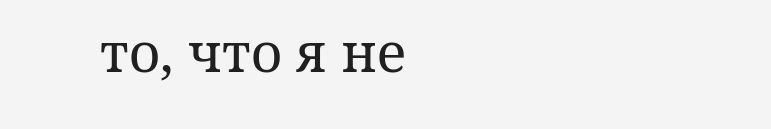то, что я не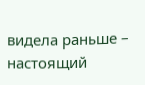видела раньше – настоящий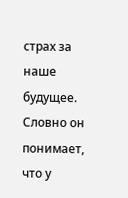страх за наше будущее. Словно он понимает, что у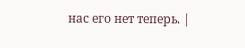нас его нет теперь. |